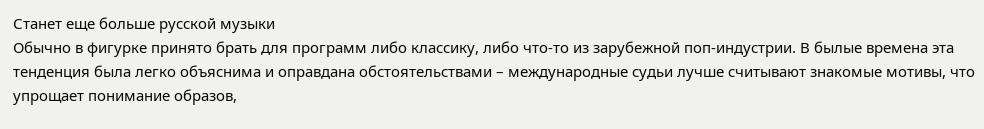Станет еще больше русской музыки
Обычно в фигурке принято брать для программ либо классику, либо что-то из зарубежной поп-индустрии. В былые времена эта тенденция была легко объяснима и оправдана обстоятельствами – международные судьи лучше считывают знакомые мотивы, что упрощает понимание образов,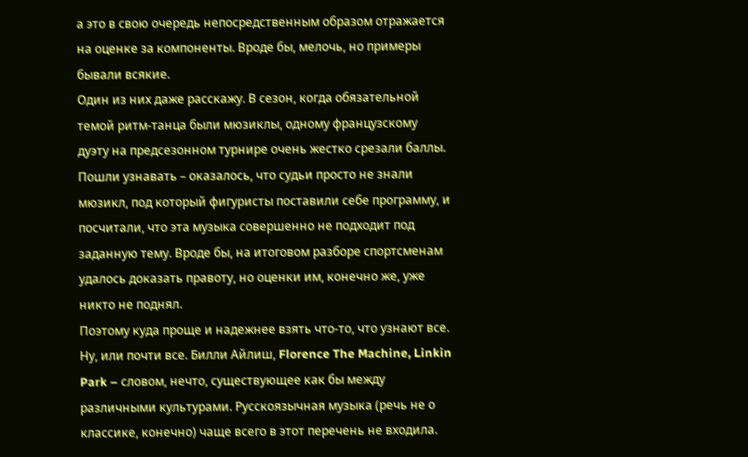а это в свою очередь непосредственным образом отражается на оценке за компоненты. Вроде бы, мелочь, но примеры бывали всякие.
Один из них даже расскажу. В сезон, когда обязательной темой ритм-танца были мюзиклы, одному французскому дуэту на предсезонном турнире очень жестко срезали баллы. Пошли узнавать – оказалось, что судьи просто не знали мюзикл, под который фигуристы поставили себе программу, и посчитали, что эта музыка совершенно не подходит под заданную тему. Вроде бы, на итоговом разборе спортсменам удалось доказать правоту, но оценки им, конечно же, уже никто не поднял.
Поэтому куда проще и надежнее взять что-то, что узнают все. Ну, или почти все. Билли Айлиш, Florence The Machine, Linkin Park – словом, нечто, существующее как бы между различными культурами. Русскоязычная музыка (речь не о классике, конечно) чаще всего в этот перечень не входила.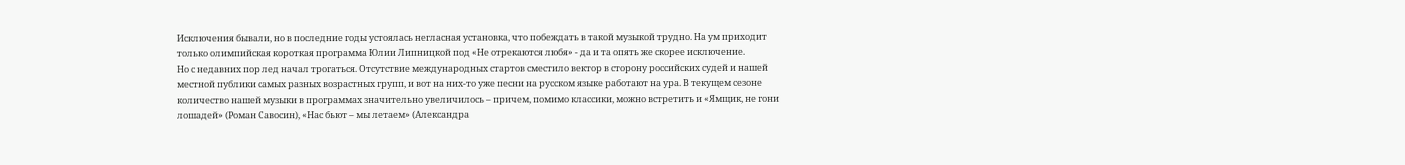Исключения бывали, но в последние годы устоялась негласная установка, что побеждать в такой музыкой трудно. На ум приходит только олимпийская короткая программа Юлии Липницкой под «Не отрекаются любя» - да и та опять же скорее исключение.
Но с недавних пор лед начал трогаться. Отсутствие международных стартов сместило вектор в сторону российских судей и нашей местной публики самых разных возрастных групп, и вот на них-то уже песни на русском языке работают на ура. В текущем сезоне количество нашей музыки в программах значительно увеличилось – причем, помимо классики, можно встретить и «Ямщик, не гони лошадей» (Роман Савосин), «Нас бьют – мы летаем» (Александра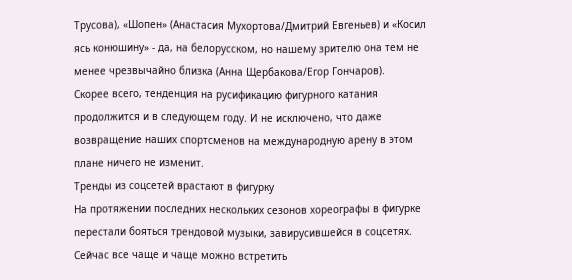Трусова), «Шопен» (Анастасия Мухортова/Дмитрий Евгеньев) и «Косил ясь конюшину» - да, на белорусском, но нашему зрителю она тем не менее чрезвычайно близка (Анна Щербакова/Егор Гончаров).
Скорее всего, тенденция на русификацию фигурного катания продолжится и в следующем году. И не исключено, что даже возвращение наших спортсменов на международную арену в этом плане ничего не изменит.
Тренды из соцсетей врастают в фигурку
На протяжении последних нескольких сезонов хореографы в фигурке перестали бояться трендовой музыки, завирусившейся в соцсетях. Сейчас все чаще и чаще можно встретить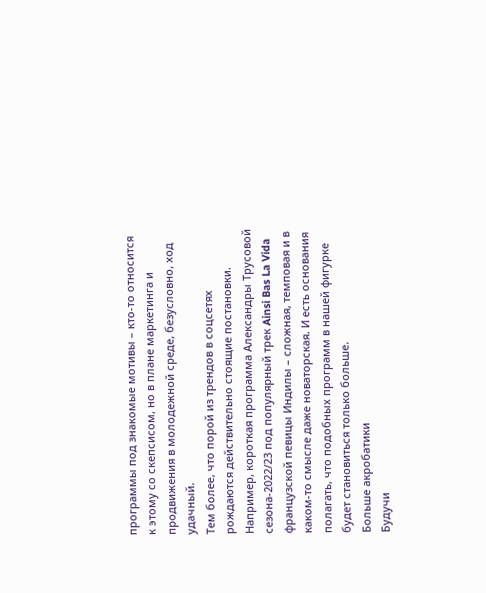программы под знакомые мотивы – кто-то относится к этому со скепсисом, но в плане маркетинга и продвижения в молодежной среде, безусловно, ход удачный.
Тем более, что порой из трендов в соцсетях рождаются действительно стоящие постановки. Например, короткая программа Александры Трусовой сезона-2022/23 под популярный трек Ainsi Bas La Vida французской певицы Индилы – сложная, темповая и в каком-то смысле даже новаторская. И есть основания полагать, что подобных программ в нашей фигурке будет становиться только больше.
Больше акробатики
Будучи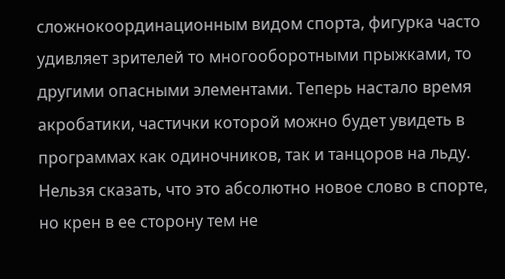сложнокоординационным видом спорта, фигурка часто удивляет зрителей то многооборотными прыжками, то другими опасными элементами. Теперь настало время акробатики, частички которой можно будет увидеть в программах как одиночников, так и танцоров на льду.
Нельзя сказать, что это абсолютно новое слово в спорте, но крен в ее сторону тем не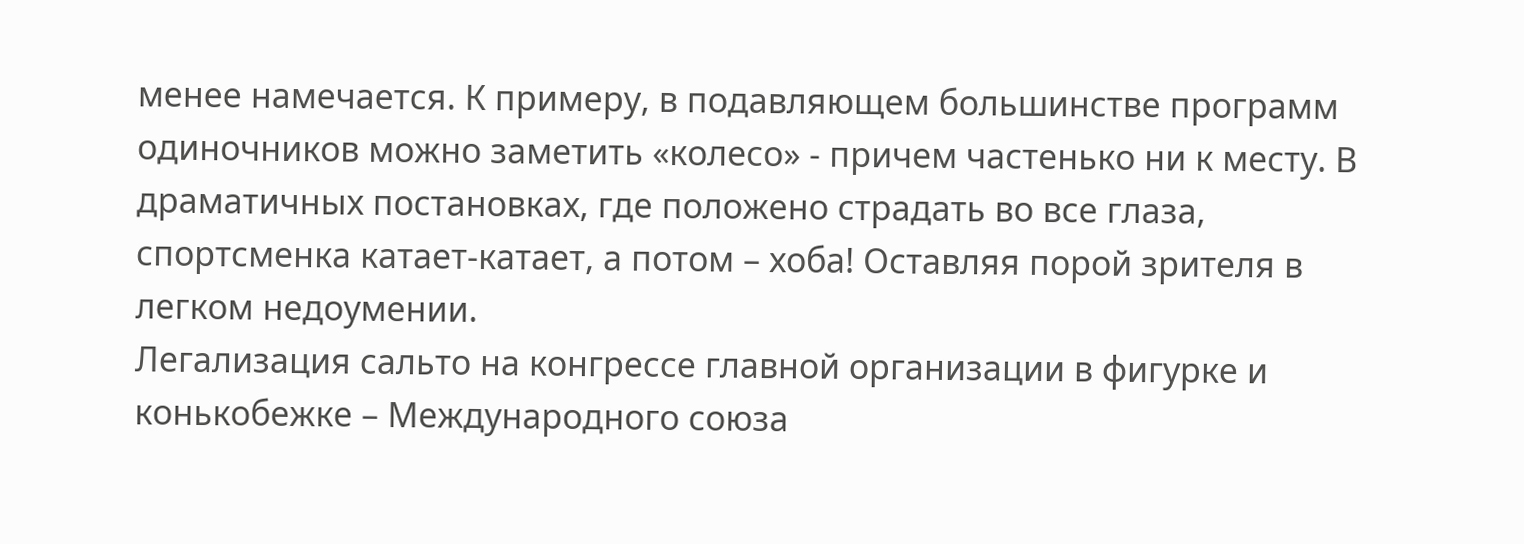менее намечается. К примеру, в подавляющем большинстве программ одиночников можно заметить «колесо» - причем частенько ни к месту. В драматичных постановках, где положено страдать во все глаза, спортсменка катает-катает, а потом – хоба! Оставляя порой зрителя в легком недоумении.
Легализация сальто на конгрессе главной организации в фигурке и конькобежке – Международного союза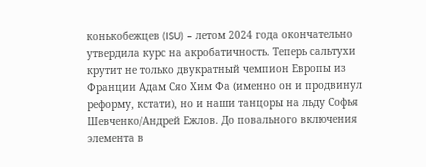конькобежцев (ISU) – летом 2024 года окончательно утвердила курс на акробатичность. Теперь сальтухи крутит не только двукратный чемпион Европы из Франции Адам Сяо Хим Фа (именно он и продвинул реформу, кстати), но и наши танцоры на льду Софья Шевченко/Андрей Ежлов. До повального включения элемента в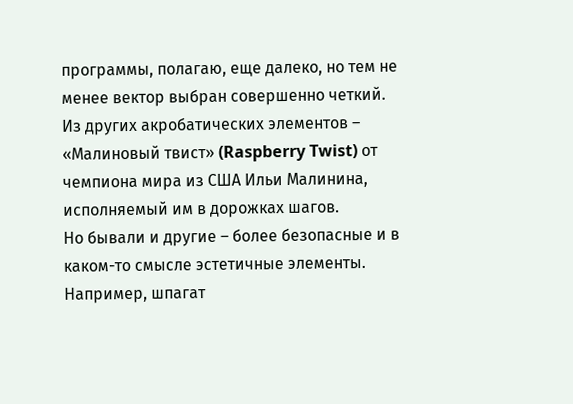программы, полагаю, еще далеко, но тем не менее вектор выбран совершенно четкий.
Из других акробатических элементов – «Малиновый твист» (Raspberry Twist) от чемпиона мира из США Ильи Малинина, исполняемый им в дорожках шагов.
Но бывали и другие – более безопасные и в каком-то смысле эстетичные элементы. Например, шпагат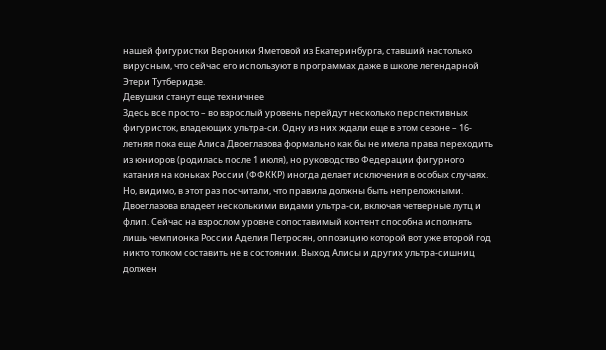нашей фигуристки Вероники Яметовой из Екатеринбурга, ставший настолько вирусным, что сейчас его используют в программах даже в школе легендарной Этери Тутберидзе.
Девушки станут еще техничнее
Здесь все просто – во взрослый уровень перейдут несколько перспективных фигуристок, владеющих ультра-си. Одну из них ждали еще в этом сезоне – 16-летняя пока еще Алиса Двоеглазова формально как бы не имела права переходить из юниоров (родилась после 1 июля), но руководство Федерации фигурного катания на коньках России (ФФККР) иногда делает исключения в особых случаях. Но, видимо, в этот раз посчитали, что правила должны быть непреложными.
Двоеглазова владеет несколькими видами ультра-си, включая четверные лутц и флип. Сейчас на взрослом уровне сопоставимый контент способна исполнять лишь чемпионка России Аделия Петросян, оппозицию которой вот уже второй год никто толком составить не в состоянии. Выход Алисы и других ультра-сишниц должен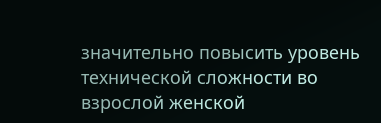значительно повысить уровень технической сложности во взрослой женской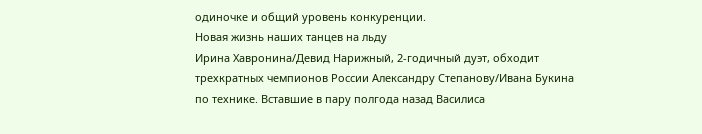одиночке и общий уровень конкуренции.
Новая жизнь наших танцев на льду
Ирина Хавронина/Девид Нарижный, 2-годичный дуэт, обходит трехкратных чемпионов России Александру Степанову/Ивана Букина по технике. Вставшие в пару полгода назад Василиса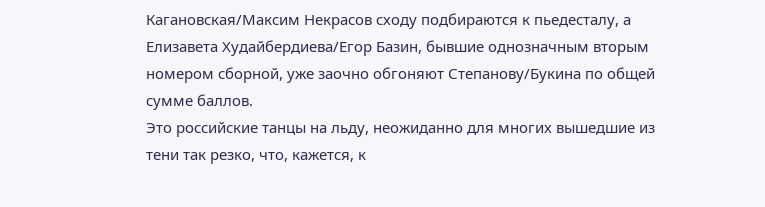Кагановская/Максим Некрасов сходу подбираются к пьедесталу, а Елизавета Худайбердиева/Егор Базин, бывшие однозначным вторым номером сборной, уже заочно обгоняют Степанову/Букина по общей сумме баллов.
Это российские танцы на льду, неожиданно для многих вышедшие из тени так резко, что, кажется, к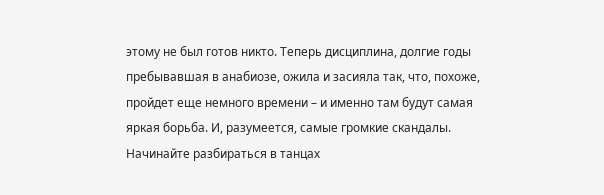этому не был готов никто. Теперь дисциплина, долгие годы пребывавшая в анабиозе, ожила и засияла так, что, похоже, пройдет еще немного времени – и именно там будут самая яркая борьба. И, разумеется, самые громкие скандалы.
Начинайте разбираться в танцах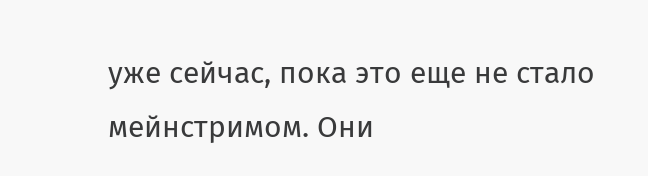уже сейчас, пока это еще не стало мейнстримом. Они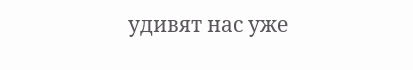удивят нас уже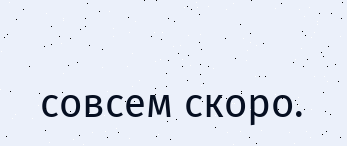совсем скоро.